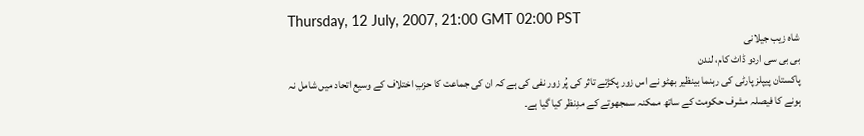Thursday, 12 July, 2007, 21:00 GMT 02:00 PST
شاہ زیب جیلانی
بی بی سی اردو ڈاٹ کام، لندن
پاکستان پیپلز پارٹی کی رہنما بینظیر بھٹو نے اس زور پکڑتے تاثر کی پُر زور نفی کی ہے کہ ان کی جماعت کا حزبِ اختلاف کے وسیع اتحاد میں شامل نہ ہونے کا فیصلہ مشرف حکومت کے ساتھ ممکنہ سمجھوتے کے مدِنظر کیا گیا ہے۔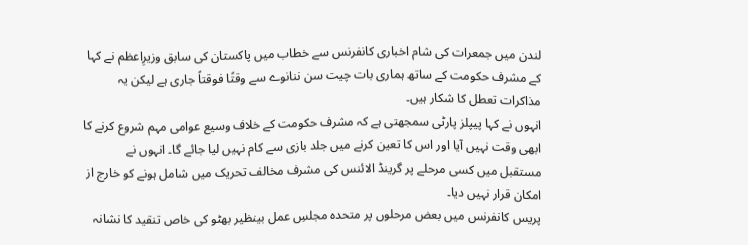لندن میں جمعرات کی شام اخباری کانفرنس سے خطاب میں پاکستان کی سابق وزیرِاعظم نے کہا کے مشرف حکومت کے ساتھ ہماری بات چیت سن ننانوے سے وقتًا فوقتاً جاری ہے لیکن یہ مذاکرات تعطل کا شکار ہیں۔
انہوں نے کہا پیپلز پارٹی سمجھتی ہے کہ مشرف حکومت کے خلاف وسیع عوامی مہم شروع کرنے کا ابھی وقت نہیں آیا اور اس کا تعین کرنے میں جلد بازی سے کام نہیں لیا جائے گا۔ انہوں نے مستقبل میں کسی مرحلے پر گرینڈ الائنس کی مشرف مخالف تحریک میں شامل ہونے کو خارج از امکان قرار نہیں دیا۔
پریس کانفرنس میں بعض مرحلوں پر متحدہ مجلسِ عمل بینظیر بھٹو کی خاص تنقید کا نشانہ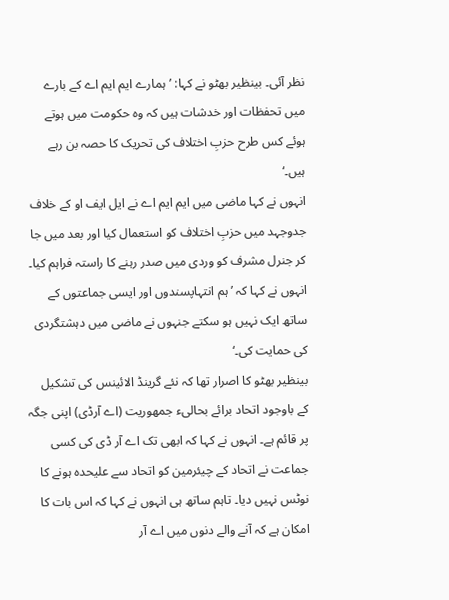نظر آئی۔ بینظیر بھٹو نے کہا: ’ہمارے ایم ایم اے کے بارے میں تحفظات اور خدشات ہیں کہ وہ حکومت میں ہوتے ہوئے کس طرح حزبِ اختلاف کی تحریک کا حصہ بن رہے ہیں۔‘
انہوں نے کہا ماضی میں ایم ایم اے نے ایل ایف او کے خلاف جدوجہد میں حزبِ اختلاف کو استعمال کیا اور بعد میں جا کر جنرل مشرف کو وردی میں صدر رہنے کا راستہ فراہم کیا۔ انہوں نے کہا کہ ’ہم انتہاپسندوں اور ایسی جماعتوں کے ساتھ ایک نہیں ہو سکتے جنہوں نے ماضی میں دہشتگردی کی حمایت کی۔‘
بینظیر بھٹو کا اصرار تھا کہ نئے گرینڈ الائینس کی تشکیل کے باوجود اتحاد برائے بحالیء جمھوریت (اے آرڈی) اپنی جگہ پر قائم ہے۔ انہوں نے کہا کہ ابھی تک اے آر ڈی کی کسی جماعت نے اتحاد کے چیئرمین کو اتحاد سے علیحدہ ہونے کا نوٹس نہیں دیا۔ تاہم ساتھ ہی انہوں نے کہا کہ اس بات کا امکان ہے کہ آنے والے دنوں میں اے آر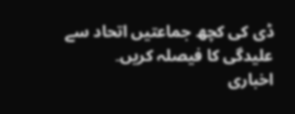ڈی کی کچھ جماعتیں اتحاد سے علیدگی کا فیصلہ کریں۔
اخباری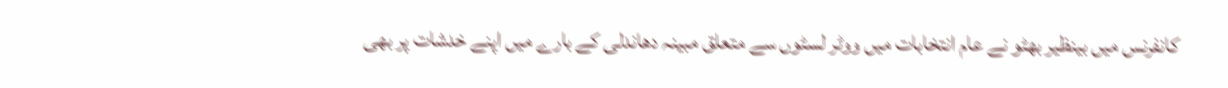کانفرنس میں بینظیر بھٹو نے عام انتخابات میں ووٹر لسٹوں سے متعلق مبینہ دھاندلی کے بارے میں اپنے خدشات پر بھی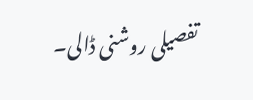تفصیلی روشنی ڈالی۔